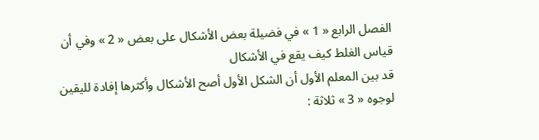الفصل الرابع « 1 » في فضيلة بعض الأشكال على بعض « 2 » وفي أن قياس الغلط كيف يقع في الأشكال
قد بين المعلم الأول أن الشكل الأول أصح الأشكال وأكثرها إفادة لليقين لوجوه « 3 » ثلاثة :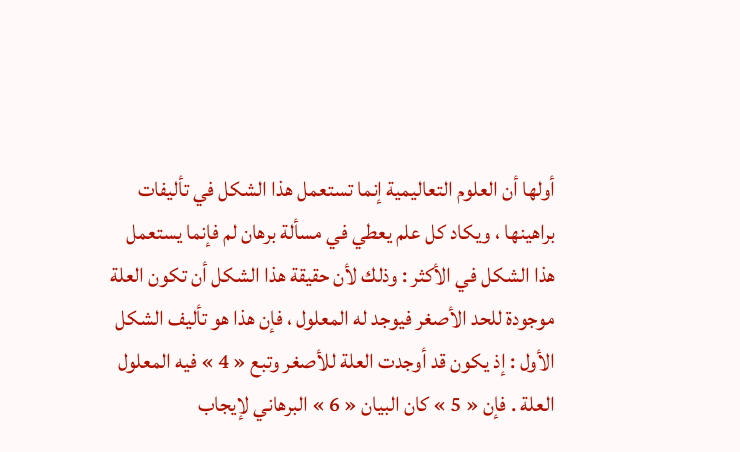أولها أن العلوم التعاليمية إنما تستعمل هذا الشكل في تأليفات براهينها ، ويكاد كل علم يعطي في مسألة برهان لم فإنما يستعمل هذا الشكل في الأكثر : وذلك لأن حقيقة هذا الشكل أن تكون العلة موجودة للحد الأصغر فيوجد له المعلول ، فإن هذا هو تأليف الشكل الأول : إذ يكون قد أوجدت العلة للأصغر وتبع « 4 » فيه المعلول العلة . فإن « 5 » كان البيان « 6 » البرهاني لإيجاب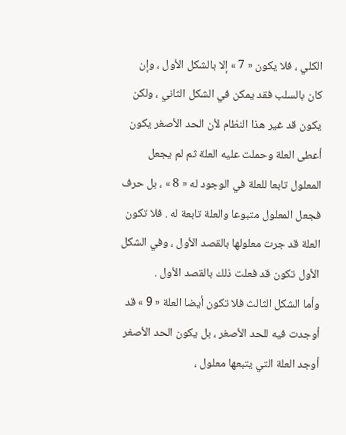الكلي ، فلا يكون « 7 » إلا بالشكل الأول ، وإن كان بالسلب فقد يمكن في الشكل الثاني ، ولكن يكون قد غير هذا النظام لأن الحد الأصغر يكون أعطى العلة وحملت عليه العلة ثم لم يجعل المعلول تابعا للعلة في الوجود له « 8 » ، بل حرف فجعل المعلول متبوعا والعلة تابعة له . فلا تكون العلة قد جرت معلولها بالقصد الأول ، وفي الشكل الأول تكون قد فعلت ذلك بالقصد الأول .
وأما الشكل الثالث فلا تكون أيضا العلة « 9 » قد أوجدت فيه للحد الأصغر ، بل يكون الحد الأصغر أوجد العلة التي يتبعها معلول ،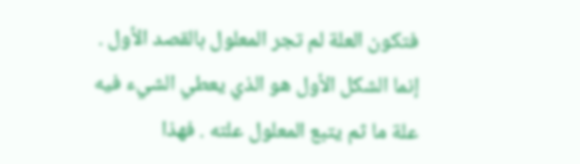فتكون العلة لم تجر المعلول بالقصد الأول .
إنما الشكل الأول هو الذي يعطي الشيء فيه علة ما ثم يتبع المعلول علته . فهذا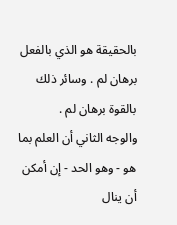بالحقيقة هو الذي بالفعل برهان لم . وسائر ذلك بالقوة برهان لم .
والوجه الثاني أن العلم بما هو - وهو الحد - إن أمكن أن ينال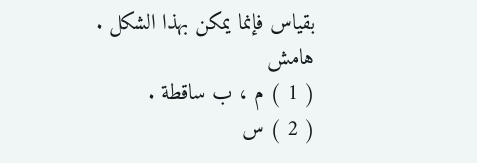بقياس فإنما يمكن بهذا الشكل .
هامش
( 1 ) م ، ب ساقطة .
( 2 ) س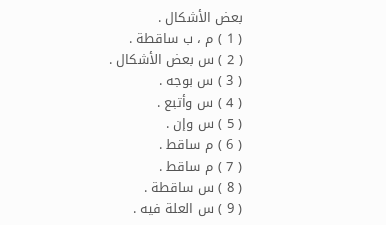بعض الأشكال .
( 1 ) م ، ب ساقطة .
( 2 ) س بعض الأشكال .
( 3 ) س بوجه .
( 4 ) س وأتبع .
( 5 ) س وإن .
( 6 ) م ساقط .
( 7 ) م ساقط .
( 8 ) س ساقطة .
( 9 ) س العلة فيه .